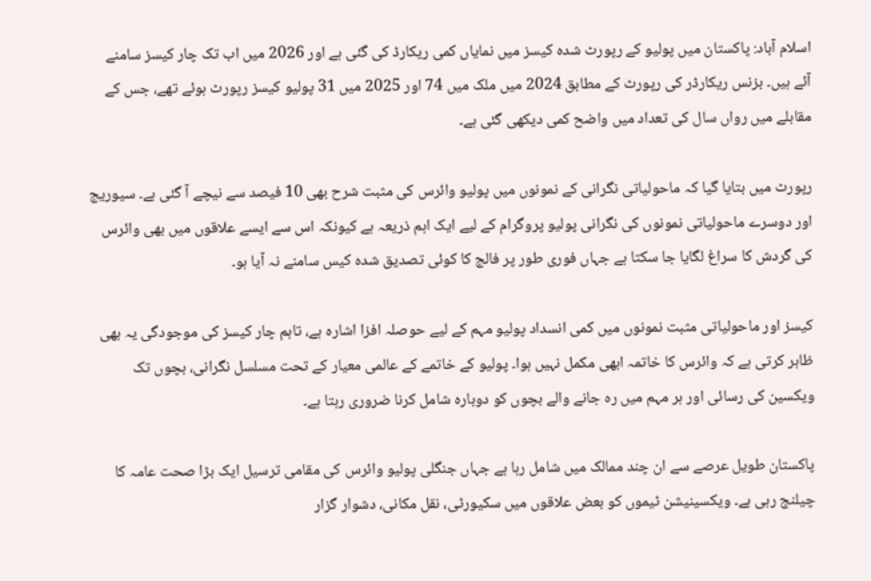اسلام آباد: پاکستان میں پولیو کے رپورٹ شدہ کیسز میں نمایاں کمی ریکارڈ کی گئی ہے اور 2026 میں اب تک چار کیسز سامنے آئے ہیں۔ بزنس ریکارڈر کی رپورٹ کے مطابق 2024 میں ملک میں 74 اور 2025 میں 31 پولیو کیسز رپورٹ ہوئے تھے، جس کے مقابلے میں رواں سال کی تعداد میں واضح کمی دیکھی گئی ہے۔

رپورٹ میں بتایا گیا کہ ماحولیاتی نگرانی کے نمونوں میں پولیو وائرس کی مثبت شرح بھی 10 فیصد سے نیچے آ گئی ہے۔ سیوریج اور دوسرے ماحولیاتی نمونوں کی نگرانی پولیو پروگرام کے لیے ایک اہم ذریعہ ہے کیونکہ اس سے ایسے علاقوں میں بھی وائرس کی گردش کا سراغ لگایا جا سکتا ہے جہاں فوری طور پر فالج کا کوئی تصدیق شدہ کیس سامنے نہ آیا ہو۔

کیسز اور ماحولیاتی مثبت نمونوں میں کمی انسداد پولیو مہم کے لیے حوصلہ افزا اشارہ ہے، تاہم چار کیسز کی موجودگی یہ بھی ظاہر کرتی ہے کہ وائرس کا خاتمہ ابھی مکمل نہیں ہوا۔ پولیو کے خاتمے کے عالمی معیار کے تحت مسلسل نگرانی، بچوں تک ویکسین کی رسائی اور ہر مہم میں رہ جانے والے بچوں کو دوبارہ شامل کرنا ضروری رہتا ہے۔

پاکستان طویل عرصے سے ان چند ممالک میں شامل رہا ہے جہاں جنگلی پولیو وائرس کی مقامی ترسیل ایک بڑا صحت عامہ کا چیلنج رہی ہے۔ ویکسینیشن ٹیموں کو بعض علاقوں میں سکیورٹی، نقل مکانی، دشوار گزار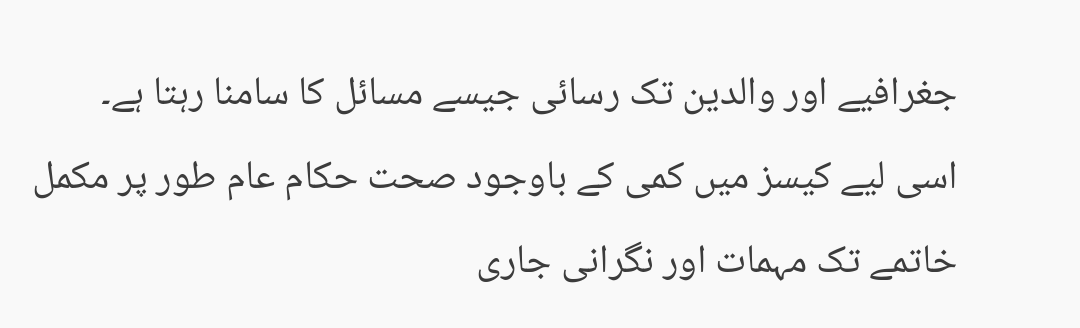جغرافیے اور والدین تک رسائی جیسے مسائل کا سامنا رہتا ہے۔ اسی لیے کیسز میں کمی کے باوجود صحت حکام عام طور پر مکمل خاتمے تک مہمات اور نگرانی جاری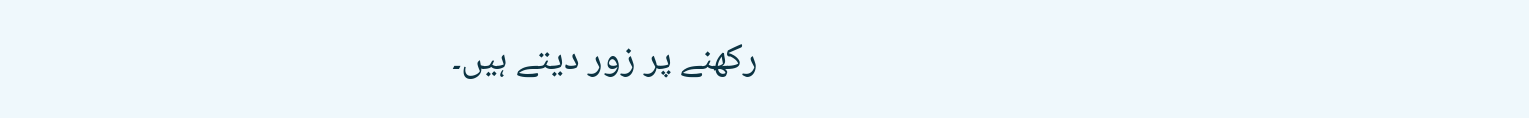رکھنے پر زور دیتے ہیں۔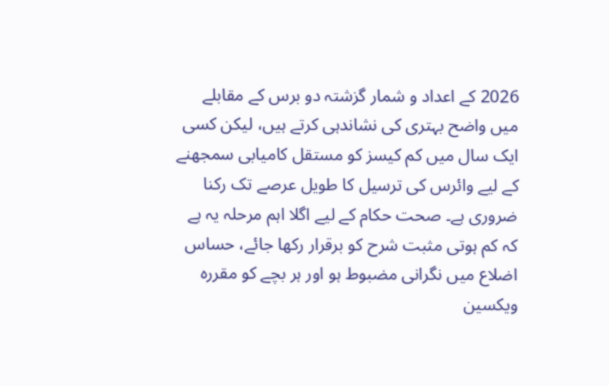2026 کے اعداد و شمار گزشتہ دو برس کے مقابلے میں واضح بہتری کی نشاندہی کرتے ہیں، لیکن کسی ایک سال میں کم کیسز کو مستقل کامیابی سمجھنے کے لیے وائرس کی ترسیل کا طویل عرصے تک رکنا ضروری ہے۔ صحت حکام کے لیے اگلا اہم مرحلہ یہ ہے کہ کم ہوتی مثبت شرح کو برقرار رکھا جائے، حساس اضلاع میں نگرانی مضبوط ہو اور ہر بچے کو مقررہ ویکسین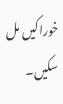خوراکیں مل سکیں۔